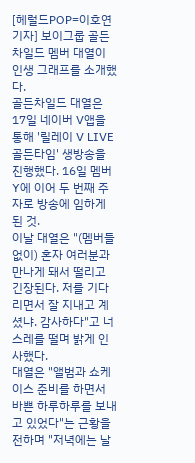[헤럴드POP=이호연 기자] 보이그룹 골든차일드 멤버 대열이 인생 그래프를 소개했다.
골든차일드 대열은 17일 네이버 V앱을 통해 '릴레이 V LIVE 골든타임' 생방송을 진행했다. 16일 멤버 Y에 이어 두 번째 주자로 방송에 임하게 된 것.
이날 대열은 "(멤버들 없이) 혼자 여러분과 만나게 돼서 떨리고 긴장된다. 저를 기다리면서 잘 지내고 계셨냐. 감사하다"고 너스레를 떨며 밝게 인사했다.
대열은 "앨범과 쇼케이스 준비를 하면서 바쁜 하루하루를 보내고 있었다"는 근황을 전하며 "저녁에는 날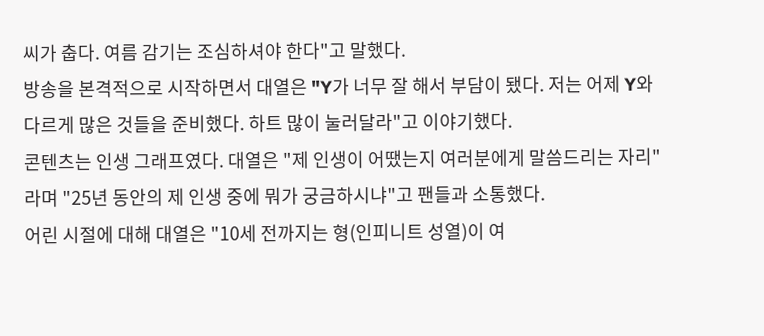씨가 춥다. 여름 감기는 조심하셔야 한다"고 말했다.
방송을 본격적으로 시작하면서 대열은 "Y가 너무 잘 해서 부담이 됐다. 저는 어제 Y와 다르게 많은 것들을 준비했다. 하트 많이 눌러달라"고 이야기했다.
콘텐츠는 인생 그래프였다. 대열은 "제 인생이 어땠는지 여러분에게 말씀드리는 자리"라며 "25년 동안의 제 인생 중에 뭐가 궁금하시냐"고 팬들과 소통했다.
어린 시절에 대해 대열은 "10세 전까지는 형(인피니트 성열)이 여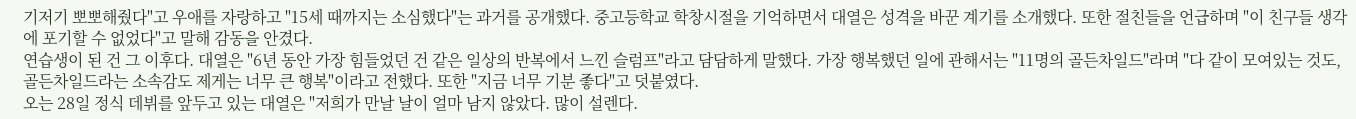기저기 뽀뽀해줬다"고 우애를 자랑하고 "15세 때까지는 소심했다"는 과거를 공개했다. 중고등학교 학창시절을 기억하면서 대열은 성격을 바꾼 계기를 소개했다. 또한 절친들을 언급하며 "이 친구들 생각에 포기할 수 없었다"고 말해 감동을 안겼다.
연습생이 된 건 그 이후다. 대열은 "6년 동안 가장 힘들었던 건 같은 일상의 반복에서 느낀 슬럼프"라고 담담하게 말했다. 가장 행복했던 일에 관해서는 "11명의 골든차일드"라며 "다 같이 모여있는 것도, 골든차일드라는 소속감도 제게는 너무 큰 행복"이라고 전했다. 또한 "지금 너무 기분 좋다"고 덧붙였다.
오는 28일 정식 데뷔를 앞두고 있는 대열은 "저희가 만날 날이 얼마 남지 않았다. 많이 설렌다.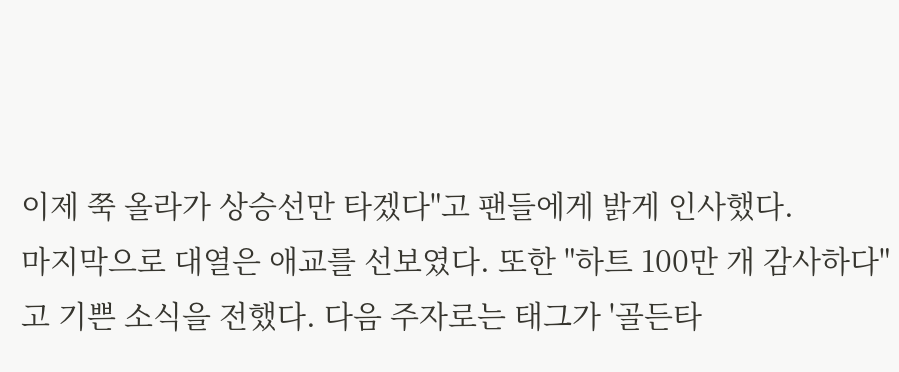이제 쭉 올라가 상승선만 타겠다"고 팬들에게 밝게 인사했다.
마지막으로 대열은 애교를 선보였다. 또한 "하트 100만 개 감사하다"고 기쁜 소식을 전했다. 다음 주자로는 태그가 '골든타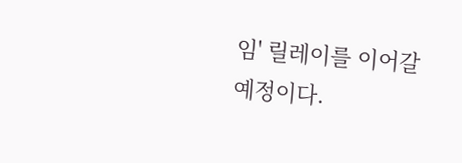임' 릴레이를 이어갈 예정이다.